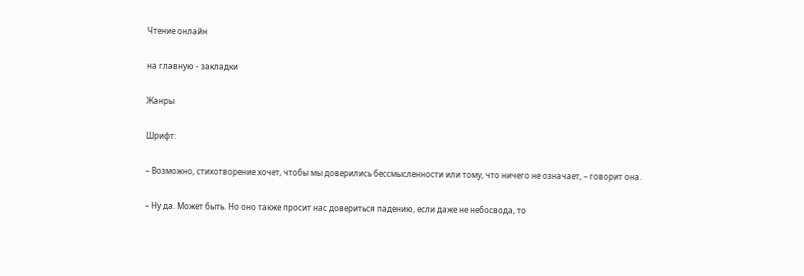Чтение онлайн

на главную - закладки

Жанры

Шрифт:

– Возможно, стихотворение хочет, чтобы мы доверились бессмысленности или тому, что ничего не означает, – говорит она.

– Ну да. Может быть. Но оно также просит нас довериться падению, если даже не небосвода, то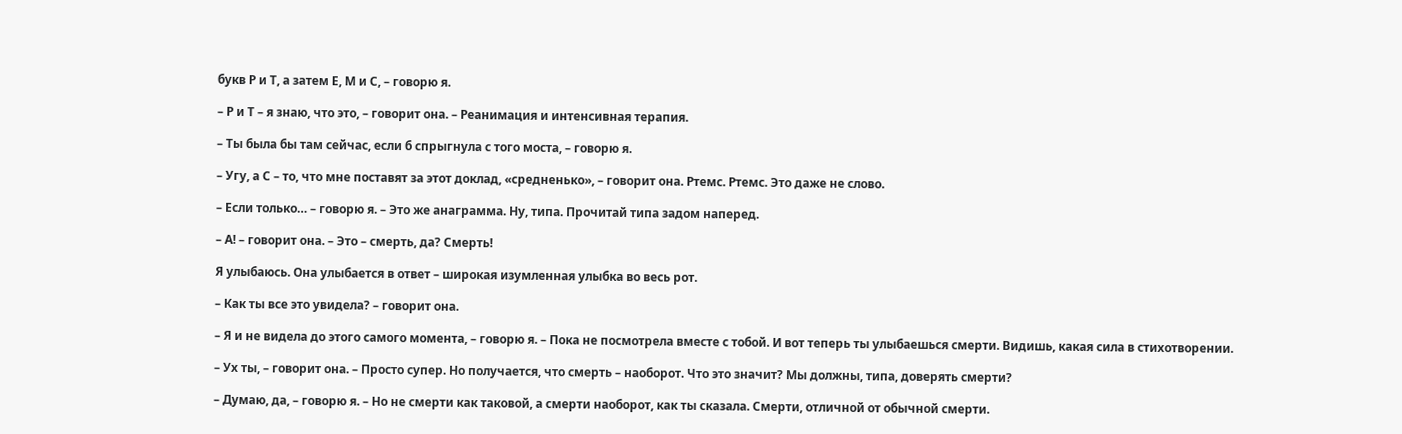букв Р и Т, а затем Е, М и С, – говорю я.

– Р и Т – я знаю, что это, – говорит она. – Реанимация и интенсивная терапия.

– Ты была бы там сейчас, если б спрыгнула с того моста, – говорю я.

– Угу, а С – то, что мне поставят за этот доклад, «средненько», – говорит она. Ртемс. Ртемс. Это даже не слово.

– Если только… – говорю я. – Это же анаграмма. Ну, типа. Прочитай типа задом наперед.

– А! – говорит она. – Это – смерть, да? Смерть!

Я улыбаюсь. Она улыбается в ответ – широкая изумленная улыбка во весь рот.

– Как ты все это увидела? – говорит она.

– Я и не видела до этого самого момента, – говорю я. – Пока не посмотрела вместе с тобой. И вот теперь ты улыбаешься смерти. Видишь, какая сила в стихотворении.

– Ух ты, – говорит она. – Просто супер. Но получается, что смерть – наоборот. Что это значит? Мы должны, типа, доверять смерти?

– Думаю, да, – говорю я. – Но не смерти как таковой, а смерти наоборот, как ты сказала. Смерти, отличной от обычной смерти.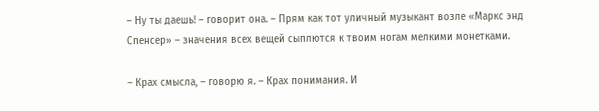– Ну ты даешь! – говорит она. – Прям как тот уличный музыкант возле «Маркс энд Спенсер» – значения всех вещей сыплются к твоим ногам мелкими монетками.

– Крах смысла, – говорю я. – Крах понимания. И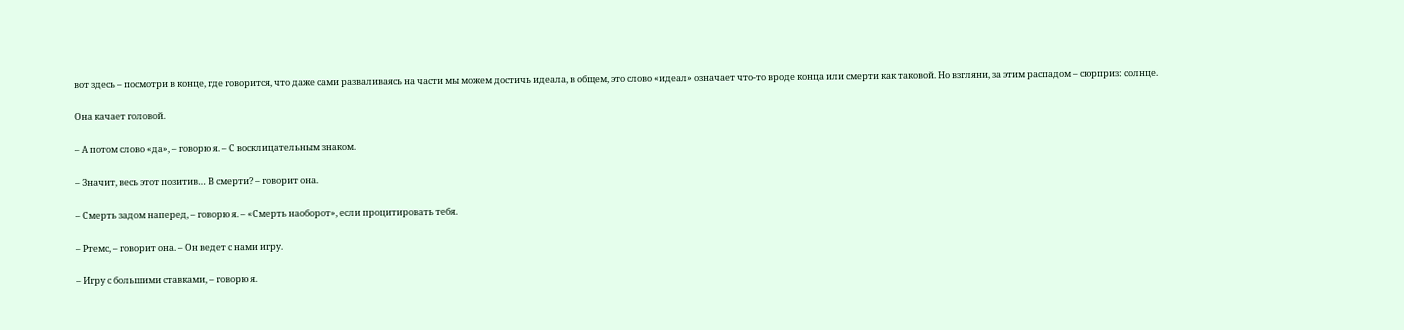вот здесь – посмотри в конце, где говорится, что даже сами разваливаясь на части мы можем достичь идеала, в общем, это слово «идеал» означает что-то вроде конца или смерти как таковой. Но взгляни, за этим распадом – сюрприз: солнце.

Она качает головой.

– А потом слово «да», – говорю я. – С восклицательным знаком.

– Значит, весь этот позитив… В смерти? – говорит она.

– Смерть задом наперед, – говорю я. – «Смерть наоборот», если процитировать тебя.

– Ртемс, – говорит она. – Он ведет с нами игру.

– Игру с большими ставками, – говорю я.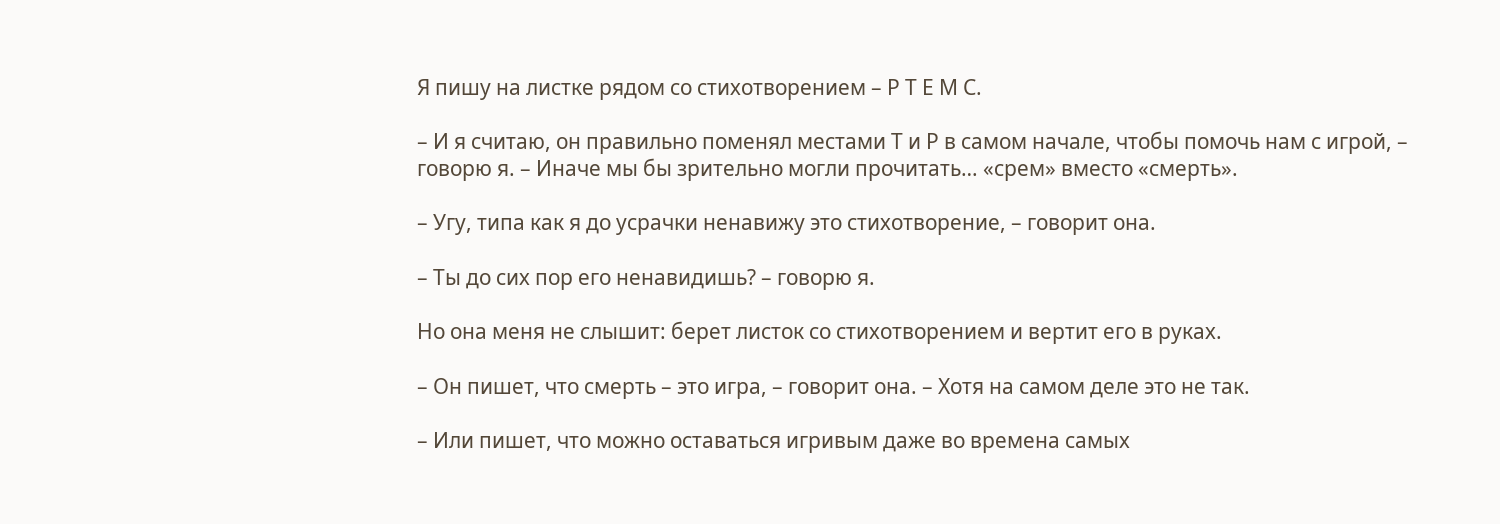Я пишу на листке рядом со стихотворением – Р Т Е М С.

– И я считаю, он правильно поменял местами Т и Р в самом начале, чтобы помочь нам с игрой, – говорю я. – Иначе мы бы зрительно могли прочитать… «срем» вместо «смерть».

– Угу, типа как я до усрачки ненавижу это стихотворение, – говорит она.

– Ты до сих пор его ненавидишь? – говорю я.

Но она меня не слышит: берет листок со стихотворением и вертит его в руках.

– Он пишет, что смерть – это игра, – говорит она. – Хотя на самом деле это не так.

– Или пишет, что можно оставаться игривым даже во времена самых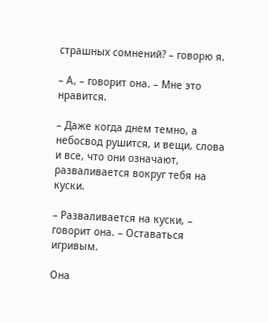страшных сомнений? – говорю я.

– А, – говорит она. – Мне это нравится.

– Даже когда днем темно, а небосвод рушится, и вещи, слова и все, что они означают, разваливается вокруг тебя на куски.

– Разваливается на куски, – говорит она. – Оставаться игривым.

Она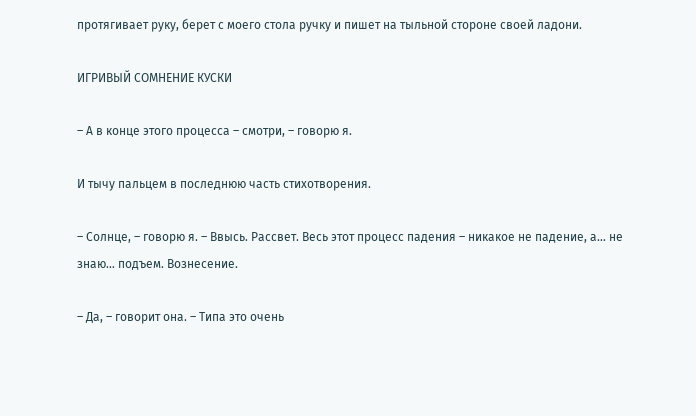протягивает руку, берет с моего стола ручку и пишет на тыльной стороне своей ладони.

ИГРИВЫЙ СОМНЕНИЕ КУСКИ

– А в конце этого процесса – смотри, – говорю я.

И тычу пальцем в последнюю часть стихотворения.

– Солнце, – говорю я. – Ввысь. Рассвет. Весь этот процесс падения – никакое не падение, а… не знаю… подъем. Вознесение.

– Да, – говорит она. – Типа это очень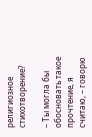религиозное стихотворение?

– Ты могла бы обосновать такое прочтение, я считаю, – говорю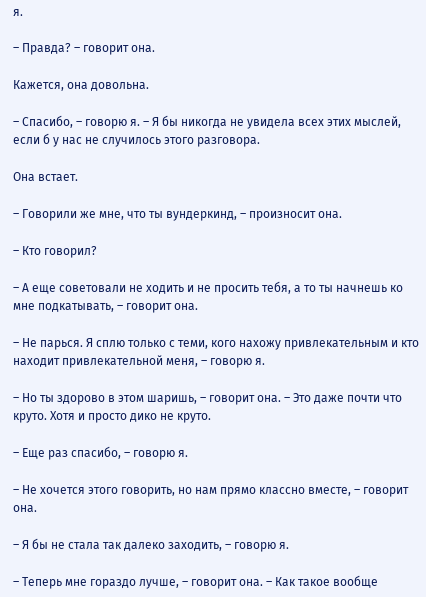я.

– Правда? – говорит она.

Кажется, она довольна.

– Спасибо, – говорю я. – Я бы никогда не увидела всех этих мыслей, если б у нас не случилось этого разговора.

Она встает.

– Говорили же мне, что ты вундеркинд, – произносит она.

– Кто говорил?

– А еще советовали не ходить и не просить тебя, а то ты начнешь ко мне подкатывать, – говорит она.

– Не парься. Я сплю только с теми, кого нахожу привлекательным и кто находит привлекательной меня, – говорю я.

– Но ты здорово в этом шаришь, – говорит она. – Это даже почти что круто. Хотя и просто дико не круто.

– Еще раз спасибо, – говорю я.

– Не хочется этого говорить, но нам прямо классно вместе, – говорит она.

– Я бы не стала так далеко заходить, – говорю я.

– Теперь мне гораздо лучше, – говорит она. – Как такое вообще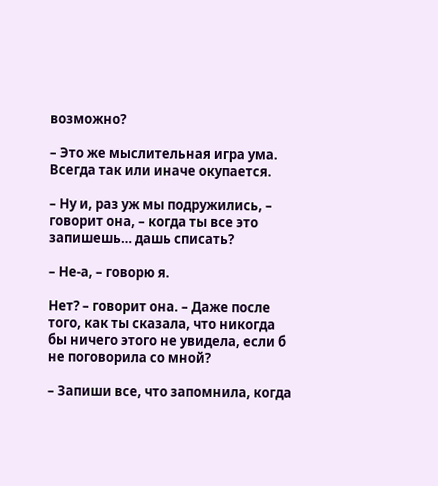возможно?

– Это же мыслительная игра ума. Всегда так или иначе окупается.

– Ну и, раз уж мы подружились, – говорит она, – когда ты все это запишешь… дашь списать?

– Не-а, – говорю я.

Нет? – говорит она. – Даже после того, как ты сказала, что никогда бы ничего этого не увидела, если б не поговорила со мной?

– Запиши все, что запомнила, когда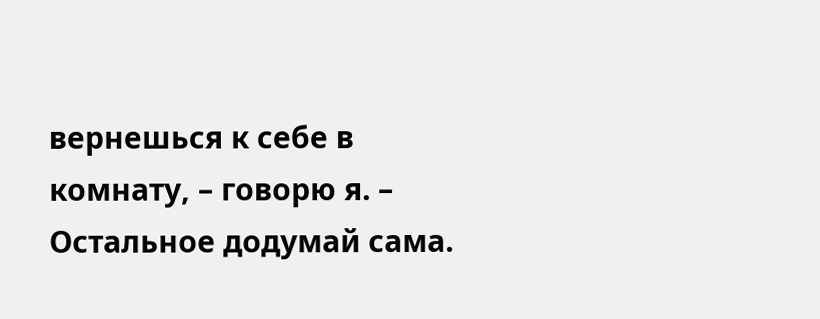вернешься к себе в комнату, – говорю я. – Остальное додумай сама.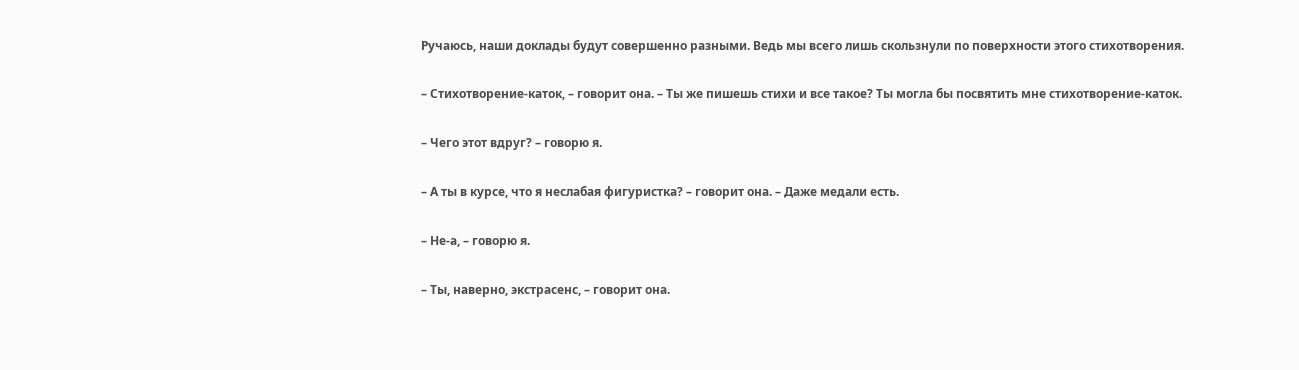Ручаюсь, наши доклады будут совершенно разными. Ведь мы всего лишь скользнули по поверхности этого стихотворения.

– Стихотворение-каток, – говорит она. – Ты же пишешь стихи и все такое? Ты могла бы посвятить мне стихотворение-каток.

– Чего этот вдруг? – говорю я.

– А ты в курсе, что я неслабая фигуристка? – говорит она. – Даже медали есть.

– Не-а, – говорю я.

– Ты, наверно, экстрасенс, – говорит она.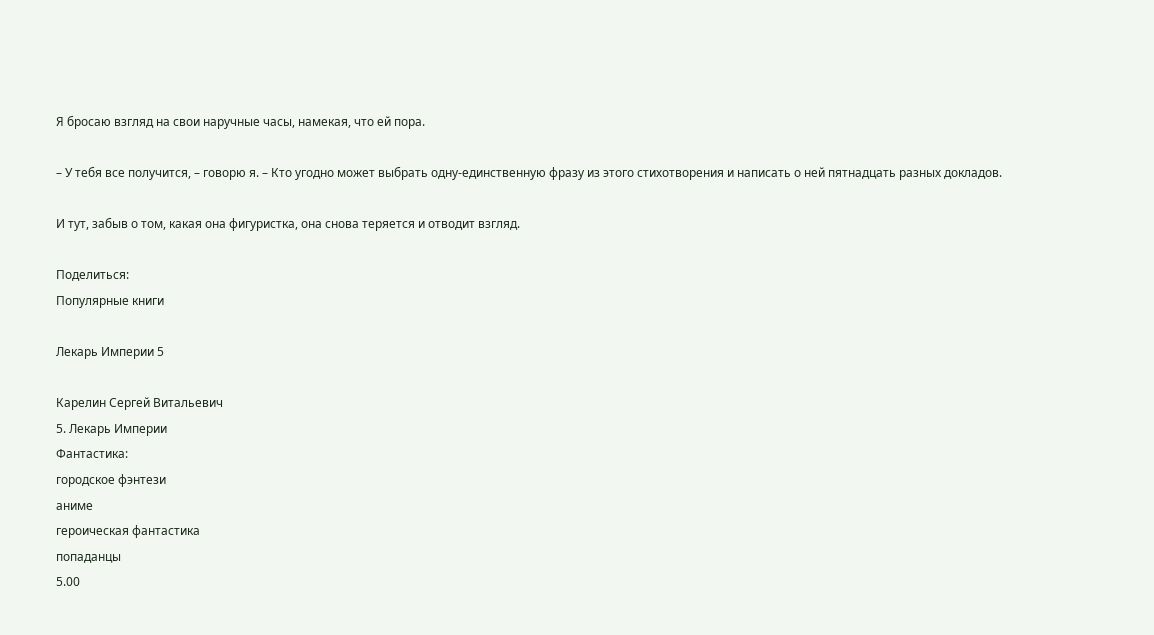Я бросаю взгляд на свои наручные часы, намекая, что ей пора.

– У тебя все получится, – говорю я. – Кто угодно может выбрать одну-единственную фразу из этого стихотворения и написать о ней пятнадцать разных докладов.

И тут, забыв о том, какая она фигуристка, она снова теряется и отводит взгляд.

Поделиться:
Популярные книги

Лекарь Империи 5

Карелин Сергей Витальевич
5. Лекарь Империи
Фантастика:
городское фэнтези
аниме
героическая фантастика
попаданцы
5.00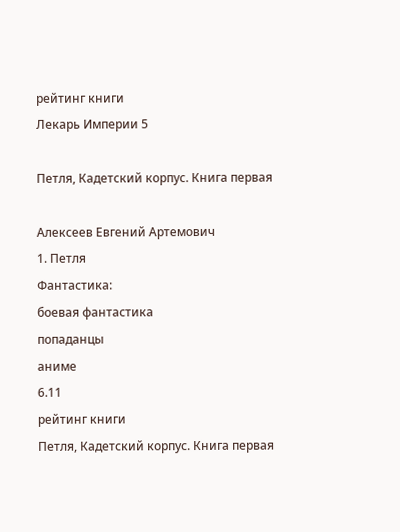рейтинг книги
Лекарь Империи 5

Петля, Кадетский корпус. Книга первая

Алексеев Евгений Артемович
1. Петля
Фантастика:
боевая фантастика
попаданцы
аниме
6.11
рейтинг книги
Петля, Кадетский корпус. Книга первая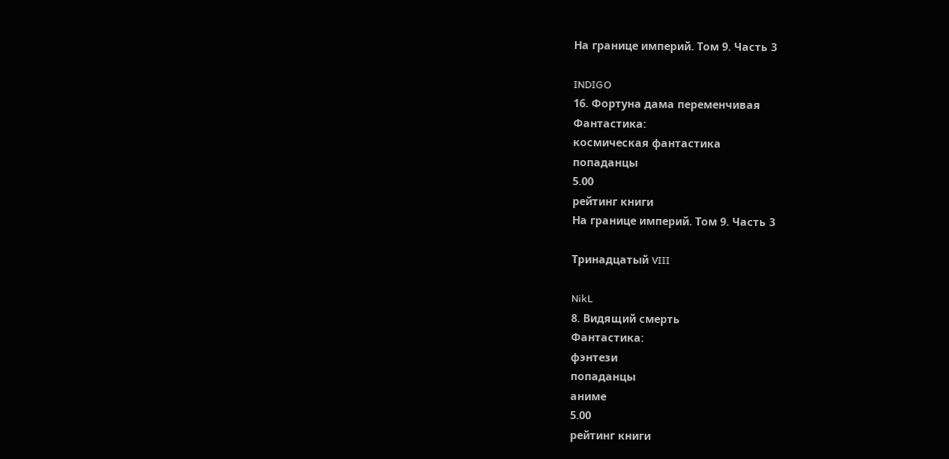На границе империй. Том 9. Часть 3

INDIGO
16. Фортуна дама переменчивая
Фантастика:
космическая фантастика
попаданцы
5.00
рейтинг книги
На границе империй. Том 9. Часть 3

Тринадцатый VIII

NikL
8. Видящий смерть
Фантастика:
фэнтези
попаданцы
аниме
5.00
рейтинг книги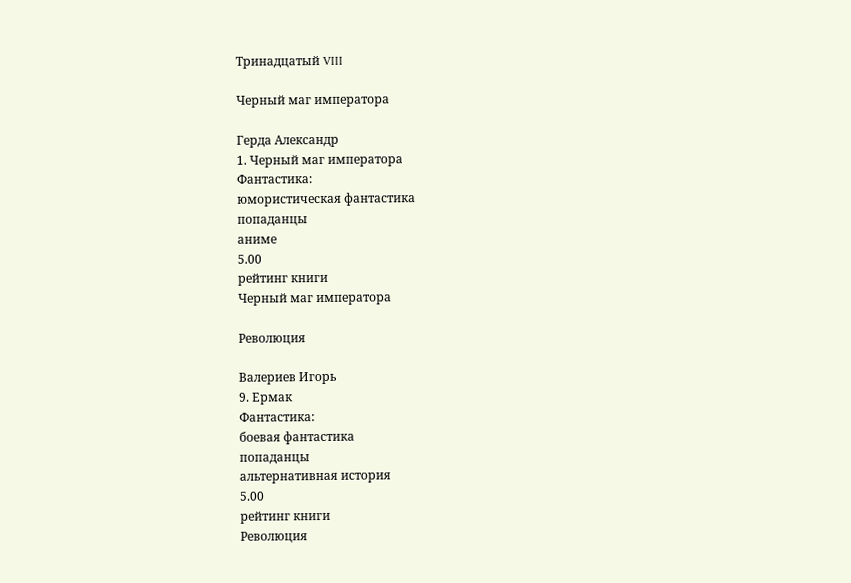Тринадцатый VIII

Черный маг императора

Герда Александр
1. Черный маг императора
Фантастика:
юмористическая фантастика
попаданцы
аниме
5.00
рейтинг книги
Черный маг императора

Революция

Валериев Игорь
9. Ермак
Фантастика:
боевая фантастика
попаданцы
альтернативная история
5.00
рейтинг книги
Революция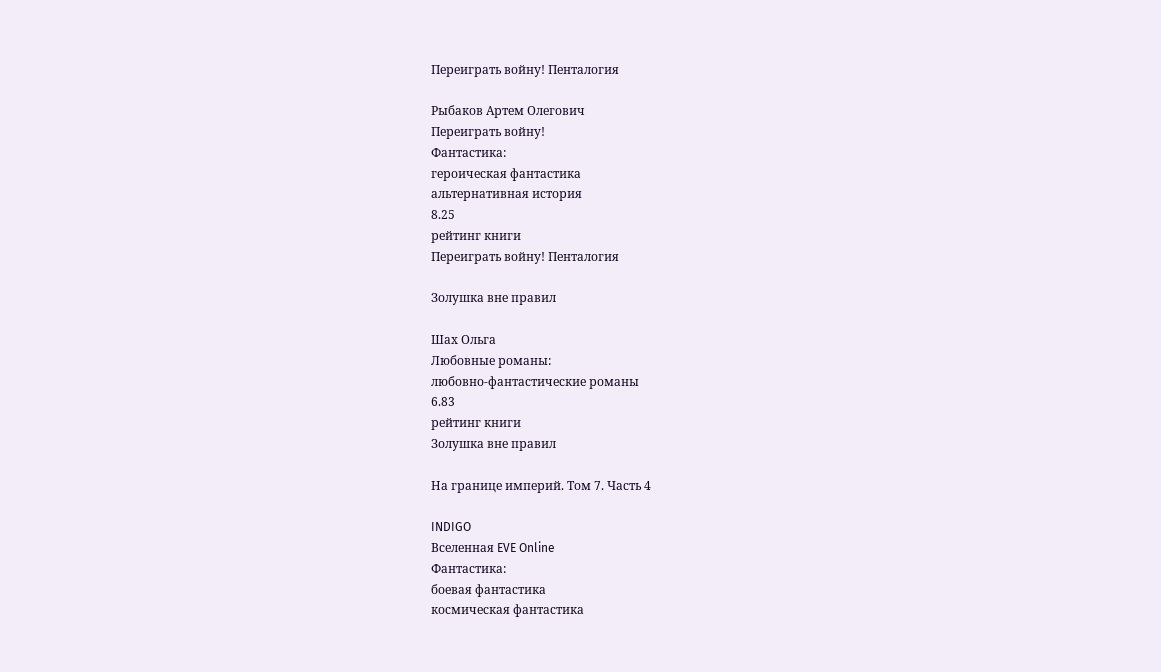Переиграть войну! Пенталогия

Рыбаков Артем Олегович
Переиграть войну!
Фантастика:
героическая фантастика
альтернативная история
8.25
рейтинг книги
Переиграть войну! Пенталогия

Золушка вне правил

Шах Ольга
Любовные романы:
любовно-фантастические романы
6.83
рейтинг книги
Золушка вне правил

На границе империй. Том 7. Часть 4

INDIGO
Вселенная EVE Online
Фантастика:
боевая фантастика
космическая фантастика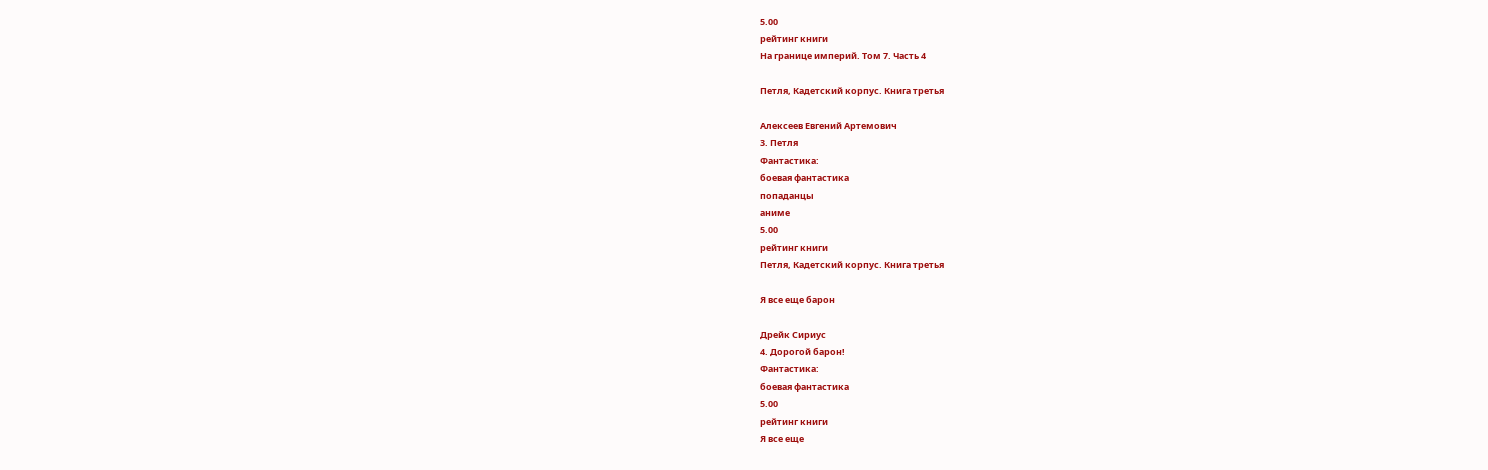5.00
рейтинг книги
На границе империй. Том 7. Часть 4

Петля, Кадетский корпус. Книга третья

Алексеев Евгений Артемович
3. Петля
Фантастика:
боевая фантастика
попаданцы
аниме
5.00
рейтинг книги
Петля, Кадетский корпус. Книга третья

Я все еще барон

Дрейк Сириус
4. Дорогой барон!
Фантастика:
боевая фантастика
5.00
рейтинг книги
Я все еще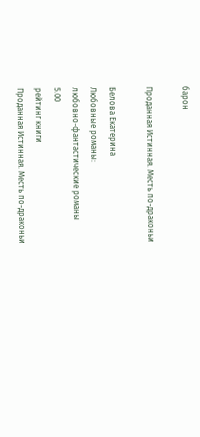барон

Проданная Истинная. Месть по-драконьи

Белова Екатерина
Любовные романы:
любовно-фантастические романы
5.00
рейтинг книги
Проданная Истинная. Месть по-драконьи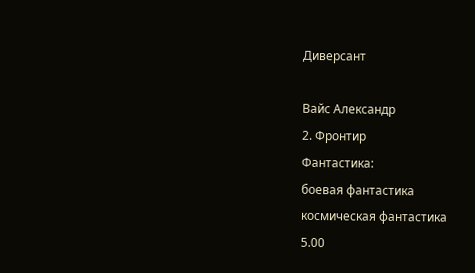Диверсант

Вайс Александр
2. Фронтир
Фантастика:
боевая фантастика
космическая фантастика
5.00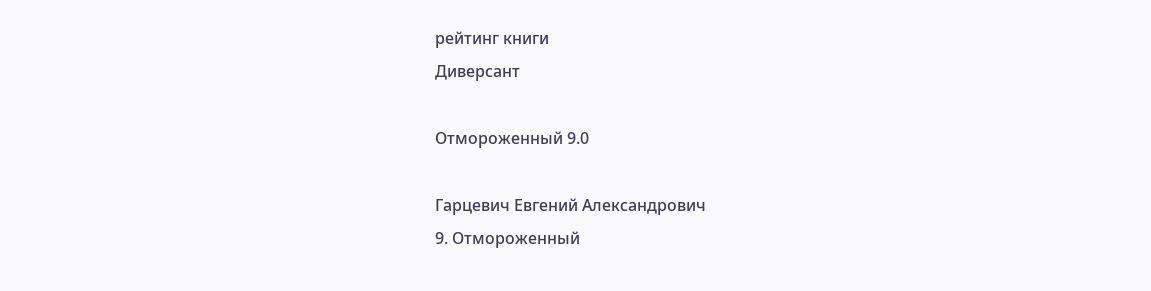рейтинг книги
Диверсант

Отмороженный 9.0

Гарцевич Евгений Александрович
9. Отмороженный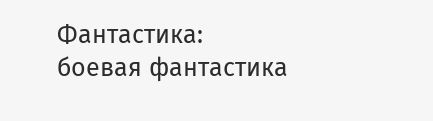Фантастика:
боевая фантастика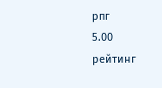рпг
5.00
рейтинг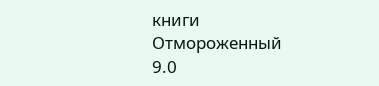книги
Отмороженный 9.0